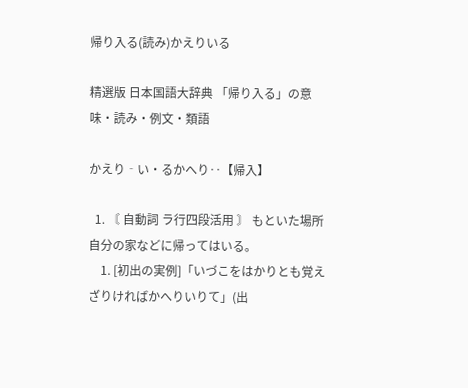帰り入る(読み)かえりいる

精選版 日本国語大辞典 「帰り入る」の意味・読み・例文・類語

かえり‐い・るかへり‥【帰入】

  1. 〘 自動詞 ラ行四段活用 〙 もといた場所自分の家などに帰ってはいる。
    1. [初出の実例]「いづこをはかりとも覚えざりければかへりいりて」(出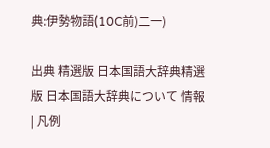典:伊勢物語(10C前)二一)

出典 精選版 日本国語大辞典精選版 日本国語大辞典について 情報 | 凡例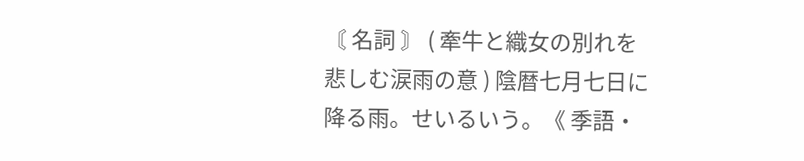〘 名詞 〙 ( 牽牛と織女の別れを悲しむ涙雨の意 ) 陰暦七月七日に降る雨。せいるいう。《 季語・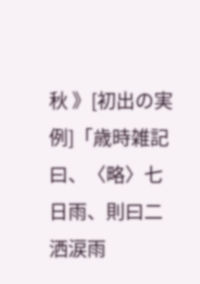秋 》[初出の実例]「歳時雑記曰、〈略〉七日雨、則曰二洒涙雨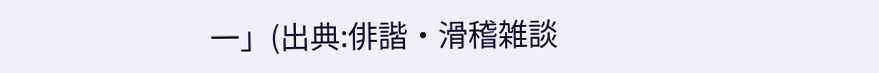一」(出典:俳諧・滑稽雑談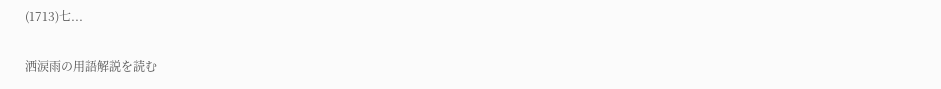(1713)七...

洒涙雨の用語解説を読む